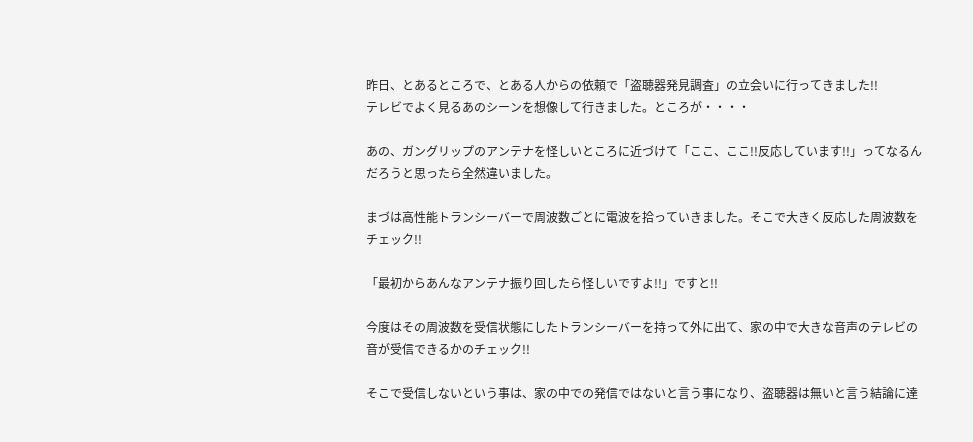昨日、とあるところで、とある人からの依頼で「盗聴器発見調査」の立会いに行ってきました!!
テレビでよく見るあのシーンを想像して行きました。ところが・・・・

あの、ガングリップのアンテナを怪しいところに近づけて「ここ、ここ!!反応しています!!」ってなるんだろうと思ったら全然違いました。

まづは高性能トランシーバーで周波数ごとに電波を拾っていきました。そこで大きく反応した周波数をチェック!!

「最初からあんなアンテナ振り回したら怪しいですよ!!」ですと!!

今度はその周波数を受信状態にしたトランシーバーを持って外に出て、家の中で大きな音声のテレビの音が受信できるかのチェック!!

そこで受信しないという事は、家の中での発信ではないと言う事になり、盗聴器は無いと言う結論に達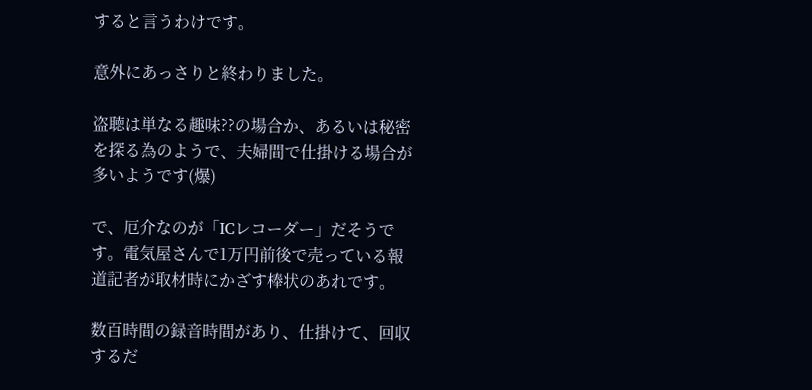すると言うわけです。

意外にあっさりと終わりました。

盗聴は単なる趣味??の場合か、あるいは秘密を探る為のようで、夫婦間で仕掛ける場合が多いようです(爆)

で、厄介なのが「ICレコーダー」だそうです。電気屋さんで1万円前後で売っている報道記者が取材時にかざす棒状のあれです。

数百時間の録音時間があり、仕掛けて、回収するだ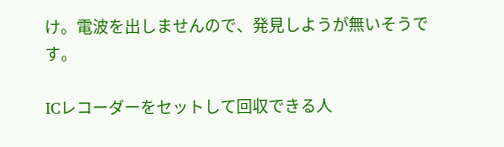け。電波を出しませんので、発見しようが無いそうです。

ICレコーダーをセットして回収できる人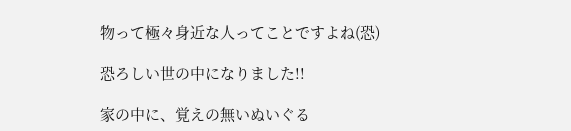物って極々身近な人ってことですよね(恐)

恐ろしい世の中になりました!!

家の中に、覚えの無いぬいぐる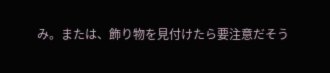み。または、飾り物を見付けたら要注意だそう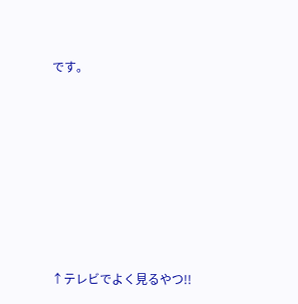です。








↑テレビでよく見るやつ!!